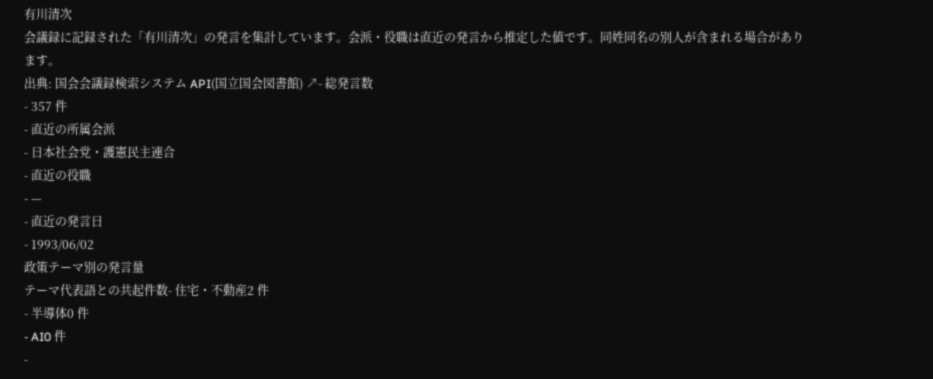有川清次
会議録に記録された「有川清次」の発言を集計しています。会派・役職は直近の発言から推定した値です。同姓同名の別人が含まれる場合があります。
出典: 国会会議録検索システム API(国立国会図書館) ↗- 総発言数
- 357 件
- 直近の所属会派
- 日本社会党・護憲民主連合
- 直近の役職
- —
- 直近の発言日
- 1993/06/02
政策テーマ別の発言量
テーマ代表語との共起件数- 住宅・不動産2 件
- 半導体0 件
- AI0 件
-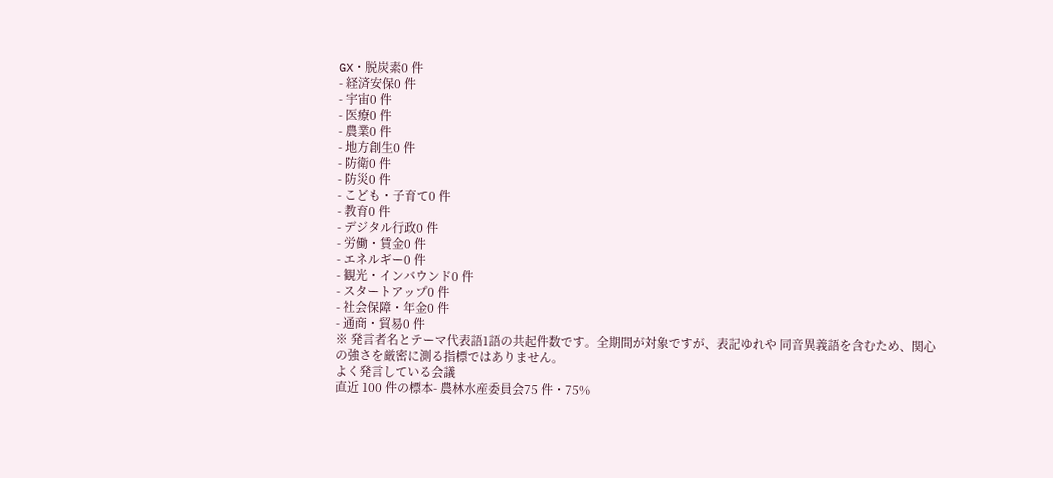GX・脱炭素0 件
- 経済安保0 件
- 宇宙0 件
- 医療0 件
- 農業0 件
- 地方創生0 件
- 防衛0 件
- 防災0 件
- こども・子育て0 件
- 教育0 件
- デジタル行政0 件
- 労働・賃金0 件
- エネルギー0 件
- 観光・インバウンド0 件
- スタートアップ0 件
- 社会保障・年金0 件
- 通商・貿易0 件
※ 発言者名とテーマ代表語1語の共起件数です。全期間が対象ですが、表記ゆれや 同音異義語を含むため、関心の強さを厳密に測る指標ではありません。
よく発言している会議
直近 100 件の標本- 農林水産委員会75 件・75%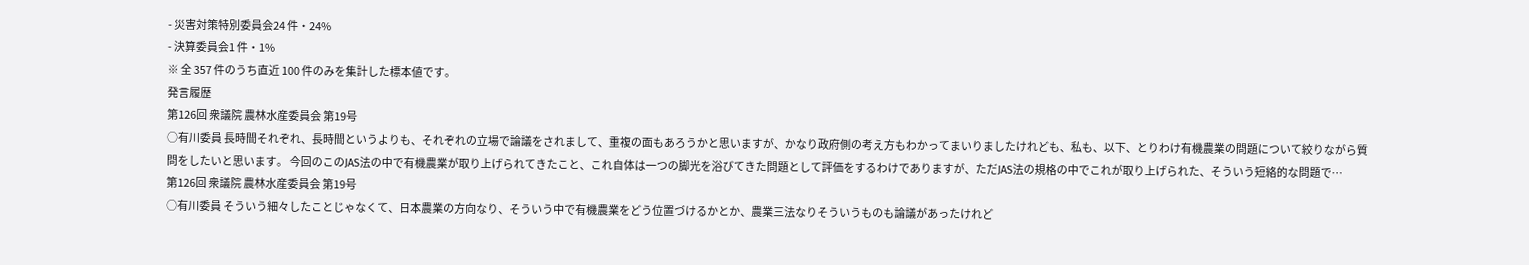- 災害対策特別委員会24 件・24%
- 決算委員会1 件・1%
※ 全 357 件のうち直近 100 件のみを集計した標本値です。
発言履歴
第126回 衆議院 農林水産委員会 第19号
○有川委員 長時間それぞれ、長時間というよりも、それぞれの立場で論議をされまして、重複の面もあろうかと思いますが、かなり政府側の考え方もわかってまいりましたけれども、私も、以下、とりわけ有機農業の問題について絞りながら質問をしたいと思います。 今回のこのJAS法の中で有機農業が取り上げられてきたこと、これ自体は一つの脚光を浴びてきた問題として評価をするわけでありますが、ただJAS法の規格の中でこれが取り上げられた、そういう短絡的な問題で…
第126回 衆議院 農林水産委員会 第19号
○有川委員 そういう細々したことじゃなくて、日本農業の方向なり、そういう中で有機農業をどう位置づけるかとか、農業三法なりそういうものも論議があったけれど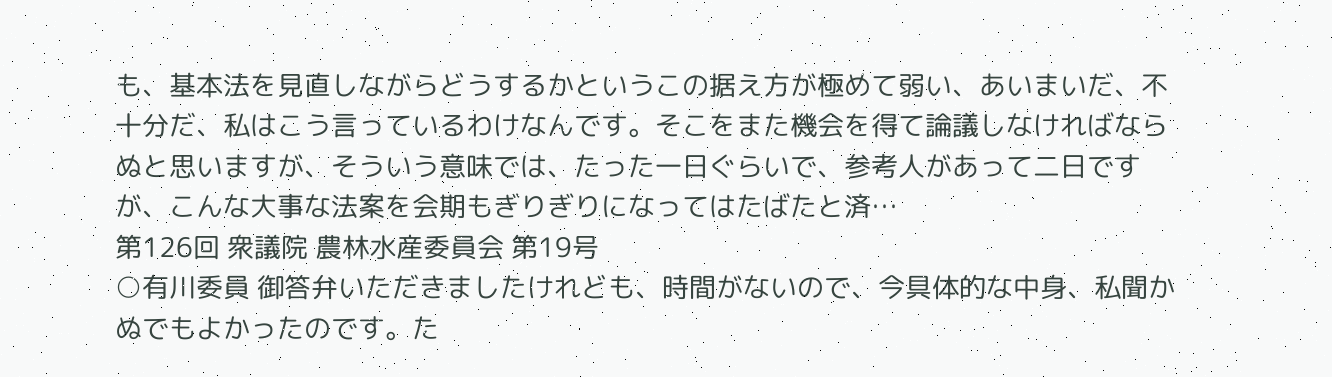も、基本法を見直しながらどうするかというこの据え方が極めて弱い、あいまいだ、不十分だ、私はこう言っているわけなんです。そこをまた機会を得て論議しなければならぬと思いますが、そういう意味では、たった一日ぐらいで、参考人があって二日ですが、こんな大事な法案を会期もぎりぎりになってはたばたと済…
第126回 衆議院 農林水産委員会 第19号
○有川委員 御答弁いただきましたけれども、時間がないので、今具体的な中身、私聞かぬでもよかったのです。た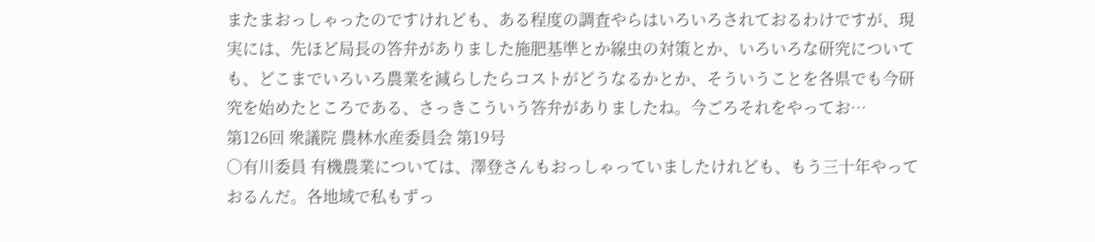またまおっしゃったのですけれども、ある程度の調査やらはいろいろされておるわけですが、現実には、先ほど局長の答弁がありました施肥基準とか線虫の対策とか、いろいろな研究についても、どこまでいろいろ農業を減らしたらコストがどうなるかとか、そういうことを各県でも今研究を始めたところである、さっきこういう答弁がありましたね。今ごろそれをやってお…
第126回 衆議院 農林水産委員会 第19号
○有川委員 有機農業については、澤登さんもおっしゃっていましたけれども、もう三十年やっておるんだ。各地域で私もずっ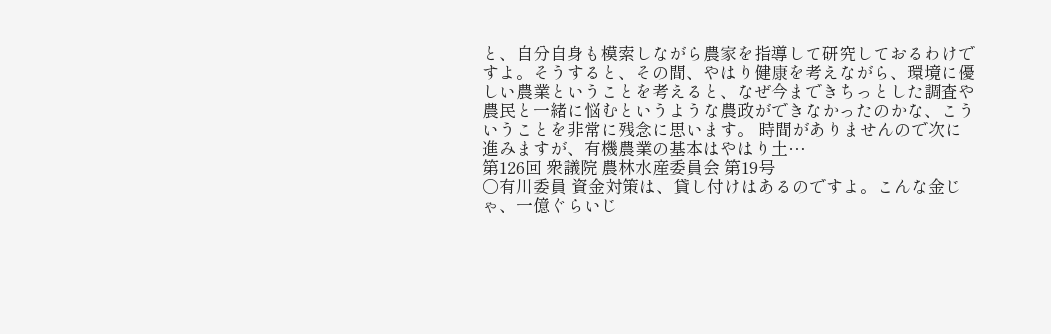と、自分自身も模索しながら農家を指導して研究しておるわけですよ。そうすると、その間、やはり健康を考えながら、環境に優しい農業ということを考えると、なぜ今まできちっとした調査や農民と一緒に悩むというような農政ができなかったのかな、こういうことを非常に残念に思います。 時間がありませんので次に進みますが、有機農業の基本はやはり土…
第126回 衆議院 農林水産委員会 第19号
○有川委員 資金対策は、貸し付けはあるのですよ。こんな金じゃ、一億ぐらいじ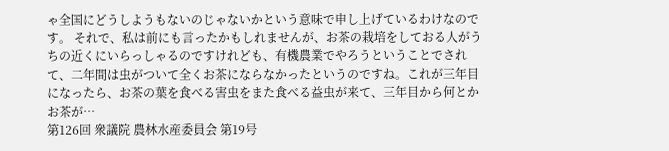ゃ全国にどうしようもないのじゃないかという意味で申し上げているわけなのです。 それで、私は前にも言ったかもしれませんが、お茶の栽培をしておる人がうちの近くにいらっしゃるのですけれども、有機農業でやろうということでされて、二年間は虫がついて全くお茶にならなかったというのですね。これが三年目になったら、お茶の葉を食べる害虫をまた食べる益虫が来て、三年目から何とかお茶が…
第126回 衆議院 農林水産委員会 第19号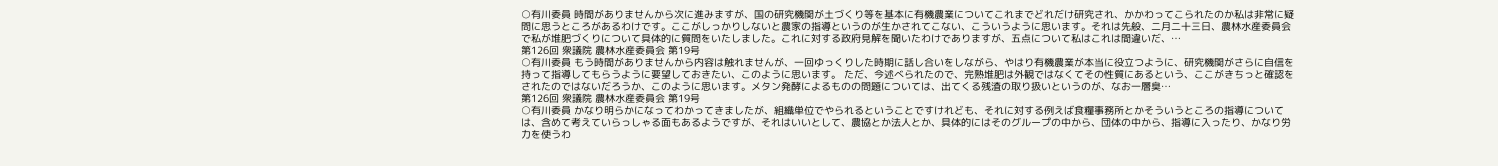○有川委員 時間がありませんから次に進みますが、国の研究機関が土づくり等を基本に有機農業についてこれまでどれだけ研究され、かかわってこられたのか私は非常に疑問に思うところがあるわけです。ここがしっかりしないと農家の指導というのが生かされてこない、こういうように思います。それは先般、二月二十三日、農林水産委員会で私が堆肥づくりについて具体的に質問をいたしました。これに対する政府見解を聞いたわけでありますが、五点について私はこれは間違いだ、…
第126回 衆議院 農林水産委員会 第19号
○有川委員 もう時間がありませんから内容は触れませんが、一回ゆっくりした時期に話し合いをしながら、やはり有機農業が本当に役立つように、研究機関がさらに自信を持って指導してもらうように要望しておきたい、このように思います。 ただ、今述べられたので、完熟堆肥は外観ではなくてその性質にあるという、ここがきちっと確認をされたのではないだろうか、このように思います。メタン発酵によるものの問題については、出てくる残渣の取り扱いというのが、なお一層臭…
第126回 衆議院 農林水産委員会 第19号
○有川委員 かなり明らかになってわかってきましたが、組織単位でやられるということですけれども、それに対する例えば食糧事務所とかそういうところの指導については、含めて考えていらっしゃる面もあるようですが、それはいいとして、農協とか法人とか、具体的にはそのグループの中から、団体の中から、指導に入ったり、かなり労力を使うわ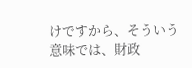けですから、そういう意味では、財政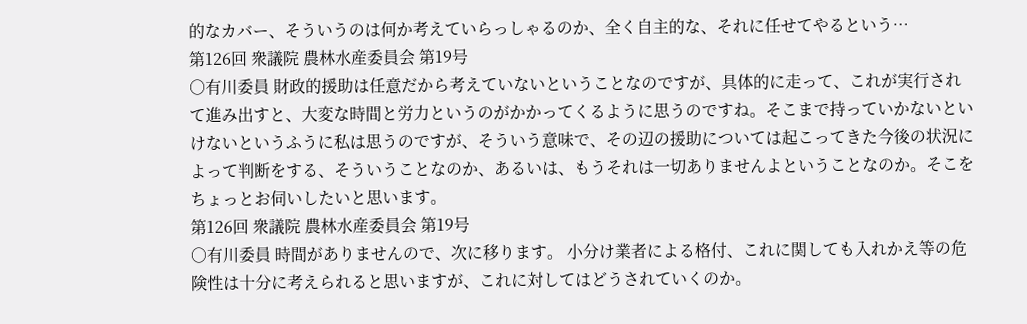的なカバー、そういうのは何か考えていらっしゃるのか、全く自主的な、それに任せてやるという…
第126回 衆議院 農林水産委員会 第19号
○有川委員 財政的援助は任意だから考えていないということなのですが、具体的に走って、これが実行されて進み出すと、大変な時間と労力というのがかかってくるように思うのですね。そこまで持っていかないといけないというふうに私は思うのですが、そういう意味で、その辺の援助については起こってきた今後の状況によって判断をする、そういうことなのか、あるいは、もうそれは一切ありませんよということなのか。そこをちょっとお伺いしたいと思います。
第126回 衆議院 農林水産委員会 第19号
○有川委員 時間がありませんので、次に移ります。 小分け業者による格付、これに関しても入れかえ等の危険性は十分に考えられると思いますが、これに対してはどうされていくのか。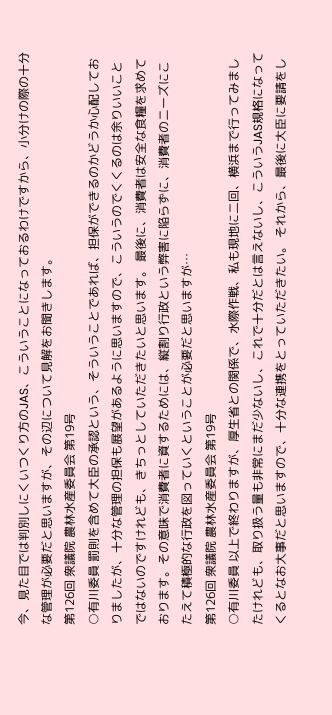今、見た目では判別しにくいつくり方のJAS、こういうことになっておるわけですから、小分けの際の十分な管理が必要だと思いますが、その辺について見解をお聞きします。
第126回 衆議院 農林水産委員会 第19号
○有川委員 罰則を含めて大臣の承認という、そういうことであれば、担保ができるのかどうか心配しておりましたが、十分な管理の担保も展望があるように思いますので、こういうのでくくるのは余りいいことではないのですけれども、きちっとしていただきたいと思います。 最後に、消費者は安全な食糧を求めております。その意味で消費者に資するためには、縦割り行政という弊害に陥らずに、消費者のニーズにこたえて積極的な行政を図っていくということが必要だと思いますが…
第126回 衆議院 農林水産委員会 第19号
○有川委員 以上で終わりますが、厚生省との関係で、水際作戦、私も現地に二回、横浜まで行ってみましたけれども、取り扱う量も非常にまだ少ないし、これで十分だとは言えないし、こういうJAS規格になってくるとなお大事だと思いますので、十分な連携をとっていただきたい。 それから、最後に大臣に要請をし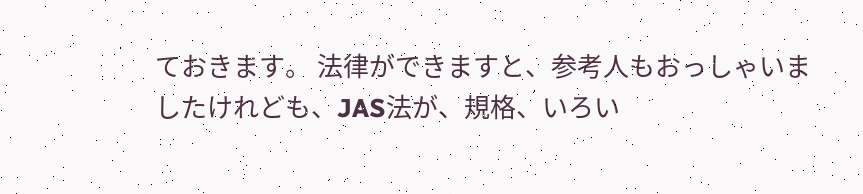ておきます。 法律ができますと、参考人もおっしゃいましたけれども、JAS法が、規格、いろい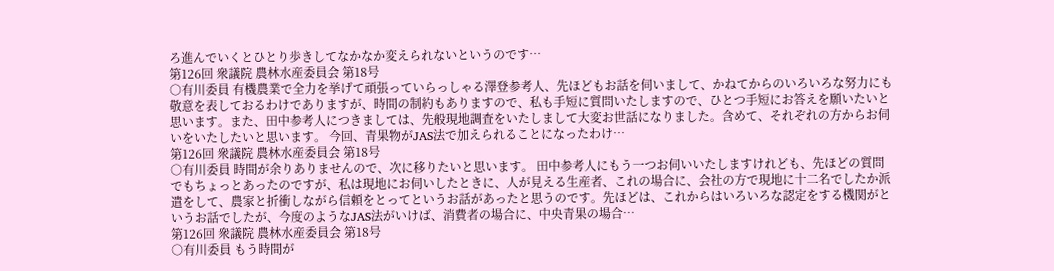ろ進んでいくとひとり歩きしてなかなか変えられないというのです…
第126回 衆議院 農林水産委員会 第18号
○有川委員 有機農業で全力を挙げて頑張っていらっしゃる澤登参考人、先ほどもお話を伺いまして、かねてからのいろいろな努力にも敬意を表しておるわけでありますが、時間の制約もありますので、私も手短に質問いたしますので、ひとつ手短にお答えを願いたいと思います。また、田中参考人につきましては、先般現地調査をいたしまして大変お世話になりました。含めて、それぞれの方からお伺いをいたしたいと思います。 今回、青果物がJAS法で加えられることになったわけ…
第126回 衆議院 農林水産委員会 第18号
○有川委員 時間が余りありませんので、次に移りたいと思います。 田中参考人にもう一つお伺いいたしますけれども、先ほどの質問でもちょっとあったのですが、私は現地にお伺いしたときに、人が見える生産者、これの場合に、会社の方で現地に十二名でしたか派遣をして、農家と折衝しながら信頼をとってというお話があったと思うのです。先ほどは、これからはいろいろな認定をする機関がというお話でしたが、今度のようなJAS法がいけば、消費者の場合に、中央青果の場合…
第126回 衆議院 農林水産委員会 第18号
○有川委員 もう時間が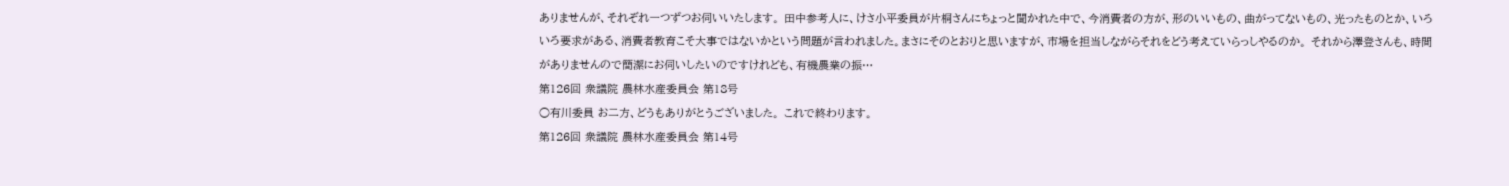ありませんが、それぞれ一つずつお伺いいたします。 田中参考人に、けさ小平委員が片桐さんにちょっと聞かれた中で、今消費者の方が、形のいいもの、曲がってないもの、光ったものとか、いろいろ要求がある、消費者教育こそ大事ではないかという問題が言われました。まさにそのとおりと思いますが、市場を担当しながらそれをどう考えていらっしやるのか。 それから澤登さんも、時間がありませんので簡潔にお伺いしたいのですけれども、有機農業の振…
第126回 衆議院 農林水産委員会 第18号
○有川委員 お二方、どうもありがとうございました。 これで終わります。
第126回 衆議院 農林水産委員会 第14号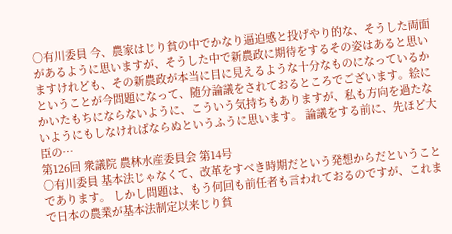○有川委員 今、農家はじり貧の中でかなり逼迫感と投げやり的な、そうした両面があるように思いますが、そうした中で新農政に期待をするその姿はあると思いますけれども、その新農政が本当に目に見えるような十分なものになっているかということが今問題になって、随分論議をされておるところでございます。絵にかいたもちにならないように、こういう気持ちもありますが、私も方向を過たないようにもしなければならぬというふうに思います。 論議をする前に、先ほど大臣の…
第126回 衆議院 農林水産委員会 第14号
○有川委員 基本法じゃなくて、改革をすべき時期だという発想からだということであります。 しかし問題は、もう何回も前任者も言われておるのですが、これまで日本の農業が基本法制定以来じり貧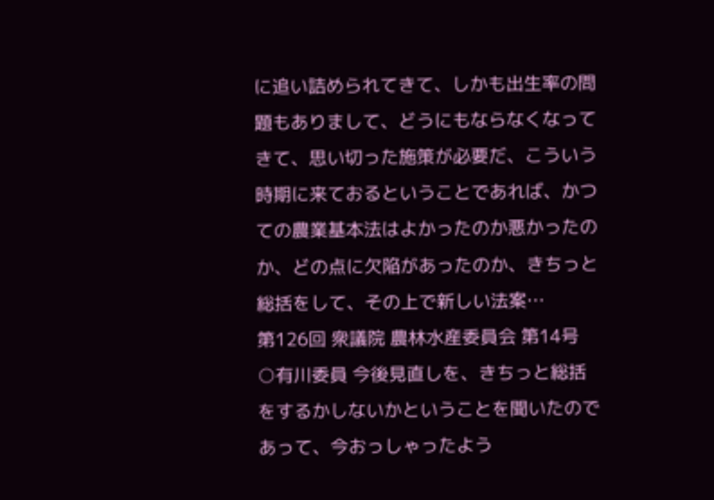に追い詰められてきて、しかも出生率の問題もありまして、どうにもならなくなってきて、思い切った施策が必要だ、こういう時期に来ておるということであれば、かつての農業基本法はよかったのか悪かったのか、どの点に欠陥があったのか、きちっと総括をして、その上で新しい法案…
第126回 衆議院 農林水産委員会 第14号
○有川委員 今後見直しを、きちっと総括をするかしないかということを聞いたのであって、今おっしゃったよう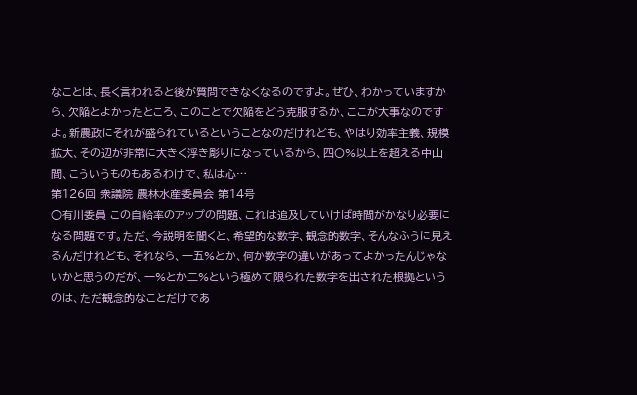なことは、長く言われると後が質問できなくなるのですよ。ぜひ、わかっていますから、欠陥とよかったところ、このことで欠陥をどう克服するか、ここが大事なのですよ。新農政にそれが盛られているということなのだけれども、やはり効率主義、規模拡大、その辺が非常に大きく浮き彫りになっているから、四〇%以上を超える中山間、こういうものもあるわけで、私は心…
第126回 衆議院 農林水産委員会 第14号
○有川委員 この自給率のアップの問題、これは追及していけば時間がかなり必要になる問題です。ただ、今説明を聞くと、希望的な数字、観念的数字、そんなふうに見えるんだけれども、それなら、一五%とか、何か数字の違いがあってよかったんじゃないかと思うのだが、一%とか二%という極めて限られた数字を出された根拠というのは、ただ観念的なことだけであ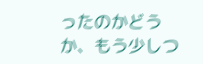ったのかどうか、もう少しつ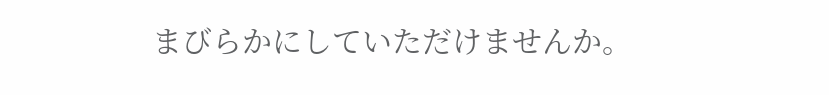まびらかにしていただけませんか。